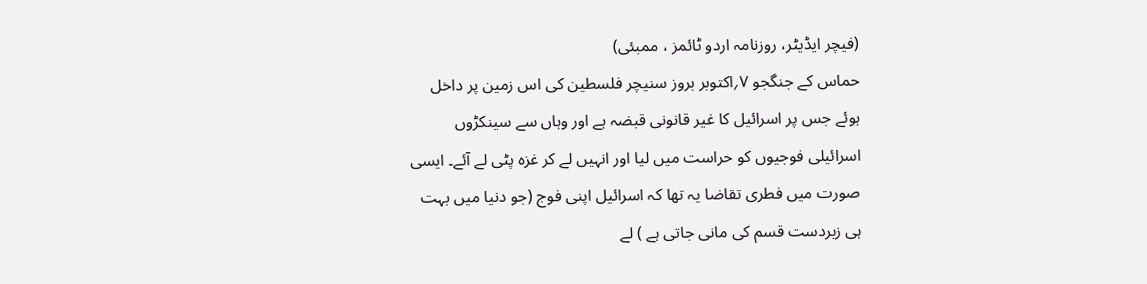(فیچر ایڈیٹر، روزنامہ اردو ٹائمز ، ممبئی)
حماس کے جنگجو ۷؍اکتوبر بروز سنیچر فلسطین کی اس زمین پر داخل ہوئے جس پر اسرائیل کا غیر قانونی قبضہ ہے اور وہاں سے سینکڑوں اسرائیلی فوجیوں کو حراست میں لیا اور انہیں لے کر غزہ پٹی لے آئے۔ ایسی صورت میں فطری تقاضا یہ تھا کہ اسرائیل اپنی فوج (جو دنیا میں بہت ہی زبردست قسم کی مانی جاتی ہے ) لے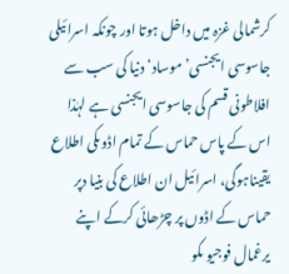کرشمالی غزہ میں داخل ہوتا اور چونکہ اسرائیلی جاسوسی ایجنسی’ موساد‘ دنیا کی سب سے افلاطونی قسم کی جاسوسی ایجنسی ہے لہٰذا اس کے پاس حماس کے تمام اڈوںکی اطلاع یقیناہوگی، اسرائیل ان اطلاع کی بنیا دپر حماس کے اڈوں پر چڑھائی کرکے اپنے یرغمال فوجیو ںکو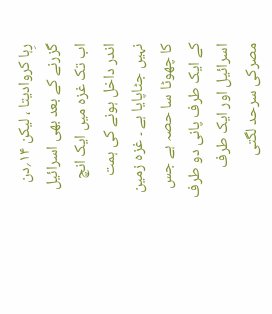رِہا کروادیتا ، لیکن ۱۴؍دن گزرنے کے بعد بھی اسرائیل اب تک غزہ میں ایک انچ اندر داخل ہونے کی ہمت نہیں جٹاپایا ہے ۔ غزہ زمین کا چھوٹا سا حصہ ہے جس کے ایک طرف پانی دو طرف اسرائیل اور ایک طرف مصرکی سرحد لگتی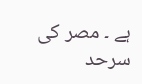ہے ۔ مصر کی سرحد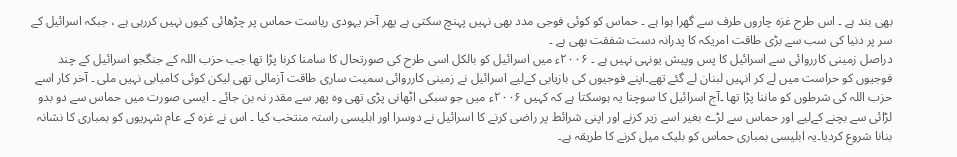بھی بند ہے ۔ اس طرح غزہ چاروں طرف سے گھرا ہوا ہے ۔ حماس کو کوئی فوجی مدد بھی نہیں پہنچ سکتی ہے پھر آخر یہودی ریاست حماس پر چڑھائی کیوں نہیں کررہی ہے ، جبکہ اسرائیل کے سر پر دنیا کی سب سے بڑی طاقت امریکہ کا پدرانہ دست شفقت بھی ہے ۔
دراصل زمینی کارروائی سے اسرائیل کا پس وپیش یونہی نہیں ہے ۔ ۲۰۰۶ء میں اسرائیل کو بالکل اسی طرح کی صورتحال کا سامنا کرنا پڑا تھا جب حزب اللہ کے جنگجو اسرائیل کے چند فوجیوں کو حراست میں لے کر انہیں لبنان لے گئے تھے۔اپنے فوجیوں کی بازیابی کےلیے اسرائیل نے زمینی کارروائی سمیت ساری طاقت آزمالی تھی لیکن کوئی کامیابی نہیں ملی ۔ آخر کار اسے حزب اللہ کی شرطوں کو ماننا پڑا تھا ۔آج اسرائیل کا سوچنا یہ ہوسکتا ہے کہ کہیں ۲۰۰۶ء میں جو سبکی اٹھانی پڑی تھی وہ پھر سے مقدر نہ بن جائے ۔ ایسی صورت میں حماس سے دو بدو لڑائی سے بچنے کےلیے اور حماس سے لڑے بغیر اسے زیر کرنے اور اپنی شرائط پر راضی کرنے کا اسرائیل نے دوسرا اور ابلیسی راستہ منتخب کیا ۔ اس نے غزہ کے عام شہریوں کو بمباری کا نشانہ بنانا شروع کردیا۔یہ ابلیسی بمباری حماس کو بلیک میل کرنے کا طریقہ ہے۔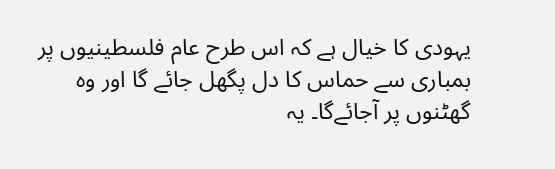یہودی کا خیال ہے کہ اس طرح عام فلسطینیوں پر بمباری سے حماس کا دل پگھل جائے گا اور وہ گھٹنوں پر آجائےگا۔ یہ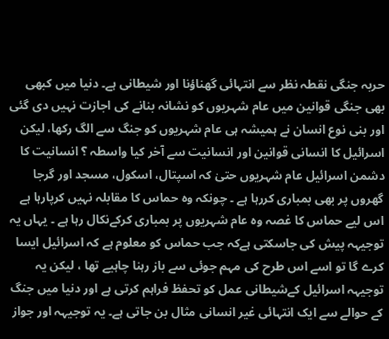حربہ جنگی نقطہ نظر سے انتہائی گھناؤنا اور شیطانی ہے۔ دنیا میں کبھی بھی جنگی قوانین میں عام شہریوں کو نشانہ بنانے کی اجازت نہیں دی گئی اور بنی نوع انسان نے ہمیشہ ہی عام شہریوں کو جنگ سے الگ رکھا، لیکن اسرائیل کا انسانی قوانین اور انسانیت سے آخر کیا واسطہ ؟ انسانیت کا دشمن اسرائیل عام شہریوں حتیٰ کہ اسپتال، اسکول، مسجد اور گرجا گھروں پر بھی بمباری کررہا ہے ۔ چونکہ وہ حماس کا مقابلہ نہیں کرپارہا ہے اس لیے حماس کا غصہ وہ عام شہریوں پر بمباری کرکےنکال رہا ہے ۔ یہاں یہ توجیہہ پیش کی جاسکتی ہےکہ جب حماس کو معلوم ہے کہ اسرائیل ایسا کرے گا تو اسے اس طرح کی مہم جوئی سے باز رہنا چاہیے تھا ، لیکن یہ توجیہہ اسرائیل کےشیطانی عمل کو تحفظ فراہم کرتی ہے اور دنیا میں جنگ کے حوالے سے ایک انتہائی غیر انسانی مثال بن جاتی ہے۔ یہ توجیہہ اور جواز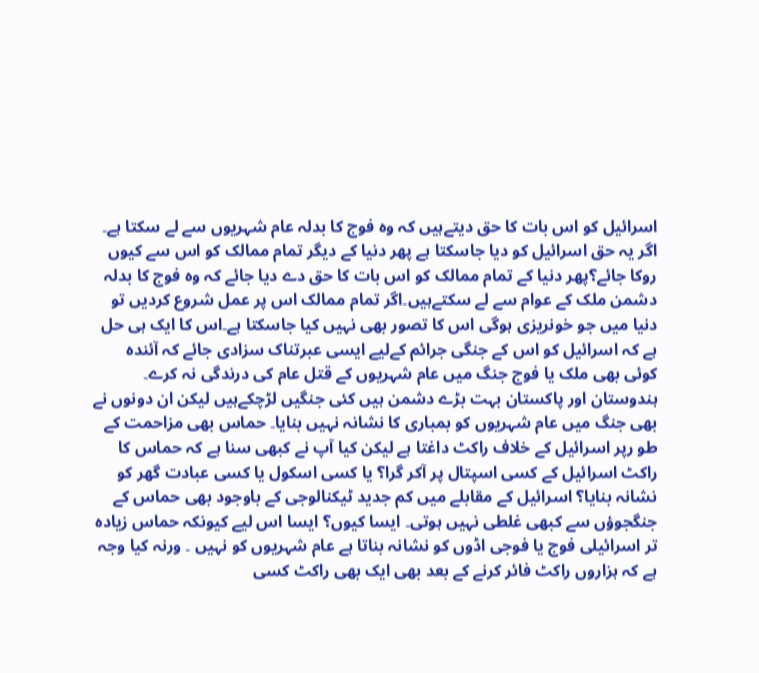اسرائیل کو اس بات کا حق دیتےہیں کہ وہ فوج کا بدلہ عام شہریوں سے لے سکتا ہے۔ اگر یہ حق اسرائیل کو دیا جاسکتا ہے پھر دنیا کے دیگر تمام ممالک کو اس سے کیوں روکا جائے؟پھر دنیا کے تمام ممالک کو اس بات کا حق دے دیا جائے کہ وہ فوج کا بدلہ دشمن ملک کے عوام سے لے سکتےہیں۔اگر تمام ممالک اس پر عمل شروع کردیں تو دنیا میں جو خونریزی ہوگی اس کا تصور بھی نہیں کیا جاسکتا ہے۔اس کا ایک ہی حل ہے کہ اسرائیل کو اس کے جنگی جرائم کےلیے ایسی عبرتناک سزادی جائے کہ آئندہ کوئی بھی ملک یا فوج جنگ میں عام شہریوں کے قتل عام کی درندگی نہ کرے۔ ہندوستان اور پاکستان بہت بڑے دشمن ہیں کئی جنگیں لڑچکےہیں لیکن ان دونوں نے بھی جنگ میں عام شہریوں کو بمباری کا نشانہ نہیں بنایا۔ حماس بھی مزاحمت کے طو رپر اسرائیل کے خلاف راکٹ داغتا ہے لیکن کیا آپ نے کبھی سنا ہے کہ حماس کا راکٹ اسرائیل کے کسی اسپتال پر آکر گرا؟ یا کسی اسکول یا کسی عبادت گھر کو نشانہ بنایا؟ اسرائیل کے مقابلے میں کم جدید ٹیکنالوجی کے باوجود بھی حماس کے جنگجوؤں سے کبھی غلطی نہیں ہوتی۔ ایسا کیوں؟ ایسا اس لیے کیونکہ حماس زیادہ تر اسرائیلی فوج یا فوجی اڈوں کو نشانہ بناتا ہے عام شہریوں کو نہیں ۔ ورنہ کیا وجہ ہے کہ ہزاروں راکٹ فائر کرنے کے بعد بھی ایک بھی راکٹ کسی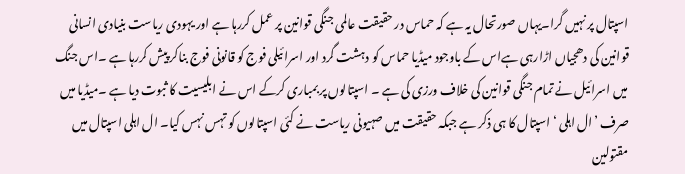اسپتال پر نہیں گرا۔یہاں صورتحال یہ ہے کہ حماس در حقیقت عالمی جنگی قوانین پر عمل کررہا ہے اور یہودی ریاست بنیادی انسانی قوانین کی دھجیاں اڑارہی ہےاس کے باوجود میڈیا حماس کو دہشت گرد اور اسرائیلی فوج کو قانونی فوج بناکر پیش کررہا ہے ۔اس جنگ میں اسرائیل نے تمام جنگی قوانین کی خلاف ورزی کی ہے ۔ اسپتالوں پر بمباری کرکے اس نے ابلیسیت کا ثبوت دیا ہے ۔میڈیا میں صرف ’ال اہلی ‘ اسپتال کا ہی ذکر ہے جبکہ حقیقت میں صہیونی ریاست نے کئی اسپتالوں کو تہس نہس کیا۔ ال اہلی اسپتال میں مقتولین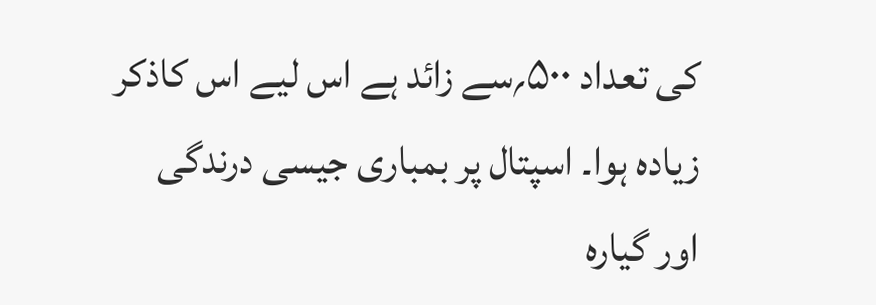کی تعداد ۵۰۰؍سے زائد ہے اس لیے اس کاذکر زیادہ ہوا۔ اسپتال پر بمباری جیسی درندگی اور گیارہ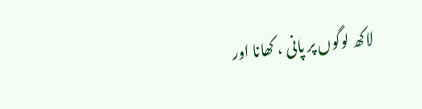لاکھ لوگوں پر پانی ، کھانا اور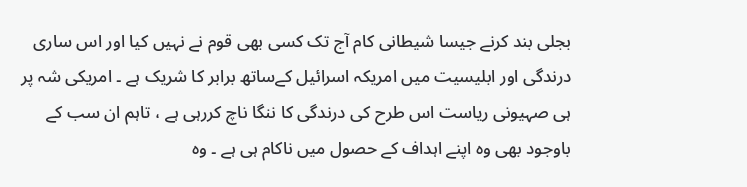بجلی بند کرنے جیسا شیطانی کام آج تک کسی بھی قوم نے نہیں کیا اور اس ساری درندگی اور ابلیسیت میں امریکہ اسرائیل کےساتھ برابر کا شریک ہے ۔ امریکی شہ پر ہی صہیونی ریاست اس طرح کی درندگی کا ننگا ناچ کررہی ہے ، تاہم ان سب کے باوجود بھی وہ اپنے اہداف کے حصول میں ناکام ہی ہے ۔ وہ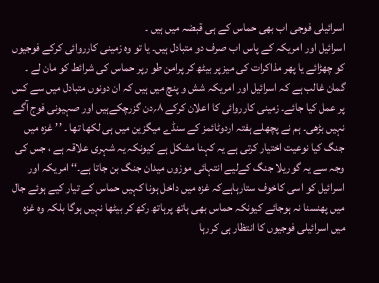اسرائیلی فوجی اب بھی حماس کے ہی قبضہ میں ہیں ۔
اسرائیل اور امریکہ کے پاس اب صرف دو متبادل ہیں۔ یا تو وہ زمینی کارروائی کرکے فوجیوں کو چھڑائے یا پھر مذاکرات کی میز پر بیٹھ کر پرامن طو رپر حماس کی شرائط کو مان لے ۔ گمان غالب ہے کہ اسرائیل اور امریکہ شش و پنچ میں ہیں کہ ان دونوں متبادل میں سے کس پر عمل کیا جائے۔ زمینی کارروائی کا اعلان کرکے ۸؍دن گزرچکےہیں اور صہیونی فوج آگے نہیں بڑھی۔ ہم نے پچھلے ہفتہ اردوٹائمز کے سنڈے میگزین میں ہی لکھا تھا ۔ ’’غزہ میں جنگ کیا نوعیت اختیار کرتی ہے یہ کہنا مشکل ہے کیونکہ یہ شہری علاقہ ہے ، جس کی وجہ سے یہ گوریلا جنگ کےلیے انتہائی موزوں میدان جنگ بن جاتا ہے۔‘‘ امریکہ اور اسرائیل کو اسی کاخوف ستارہاہےکہ غزہ میں داخل ہونا کہیں حماس کے تیار کیے ہوئے جال میں پھنسنا نہ ہوجائے کیونکہ حماس بھی ہاتھ پرہاتھ رکھ کر بیٹھا نہیں ہوگا بلکہ وہ غزہ میں اسرائیلی فوجیوں کا انتظار ہی کررہا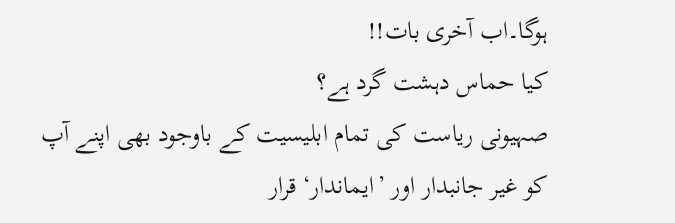ہوگا۔اب آخری بات!!
کیا حماس دہشت گرد ہے؟
صہیونی ریاست کی تمام ابلیسیت کے باوجود بھی اپنے آپ کو غیر جانبدار اور ’ایماندار‘ قرار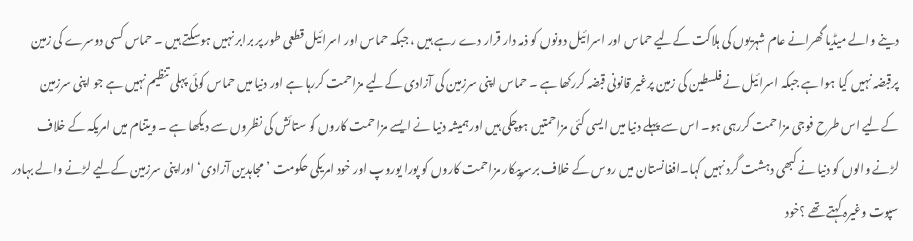دینے والے میڈیا گھرانے عام شہریوں کی ہلاکت کےلیے حماس اور اسرائیل دونوں کو ذمہ دار قرار دے رہے ہیں ، جبکہ حماس اور اسرائیل قطعی طور پر برابر نہیں ہوسکتے ہیں ۔ حماس کسی دوسرے کی زمین پرقبضہ نہیں کیا ہوا ہے جبکہ اسرائیل نے فلسطین کی زمین پرغیر قانونی قبضہ کررکھا ہے ۔ حماس اپنی سرزمین کی آزادی کےلیے مزاحمت کررہا ہے اور دنیا میں حماس کوئی پہلی تنظیم نہیں ہے جو اپنی سرزمین کےلیے اس طرح فوجی مزاحمت کررہی ہو۔ اس سے پہلے دنیا میں ایسی کئی مزاحمتیں ہوچکی ہیں اورہمیشہ دنیا نے ایسے مزاحمت کاروں کو ستائش کی نظروں سے دیکھا ہے ۔ ویتنام میں امریکہ کے خلاف لڑنے والوں کو دنیا نے کبھی دہشت گرد نہیں کہا۔افغانستان میں روس کے خلاف برسرپیکار مزاحمت کاروں کو پورا یوروپ اور خود امریکی حکومت ’مجاہدین آزادی‘ اوراپنی سرزمین کےلیے لڑنے والے بہادر سپوت وغیرہ کہتے تھے ؟خود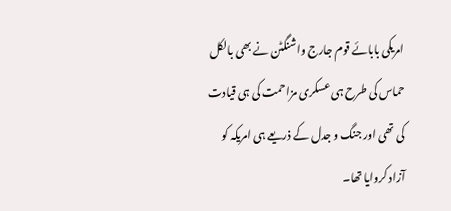امریکی بابائے قوم جارج واشنگٹن نے بھی بالکل حماس کی طرح ہی عسکری مزاحمت کی ہی قیادت کی تھی اور جنگ و جدل کے ذریعے ہی امریکہ کو آزاد کروایا تھا۔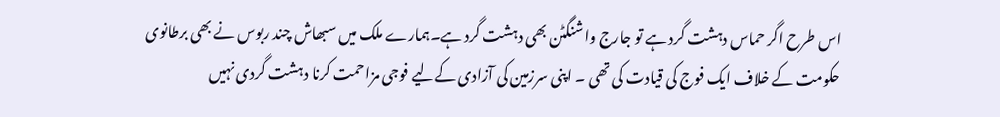اس طرح اگر حماس دہشت گرد ہے تو جارج واشنگٹن بھی دہشت گرد ہے۔ہمارے ملک میں سبھاش چند ربوس نے بھی برطانوی حکومت کے خلاف ایک فوج کی قیادت کی تھی ۔ اپنی سرزمین کی آزادی کےلیے فوجی مزاحمت کرنا دہشت گردی نہیں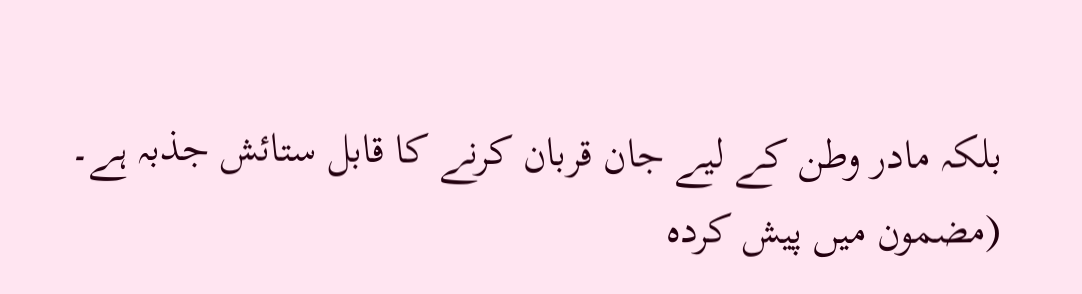بلکہ مادر وطن کے لیے جان قربان کرنے کا قابل ستائش جذبہ ہے۔
(مضمون میں پیش کردہ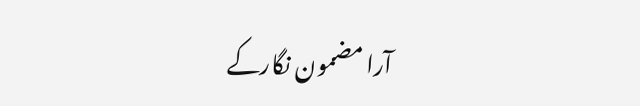آرا مضمون نگارکے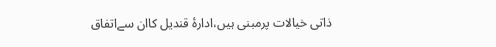ذاتی خیالات پرمبنی ہیں،ادارۂ قندیل کاان سےاتفاق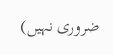ضروری نہیں)